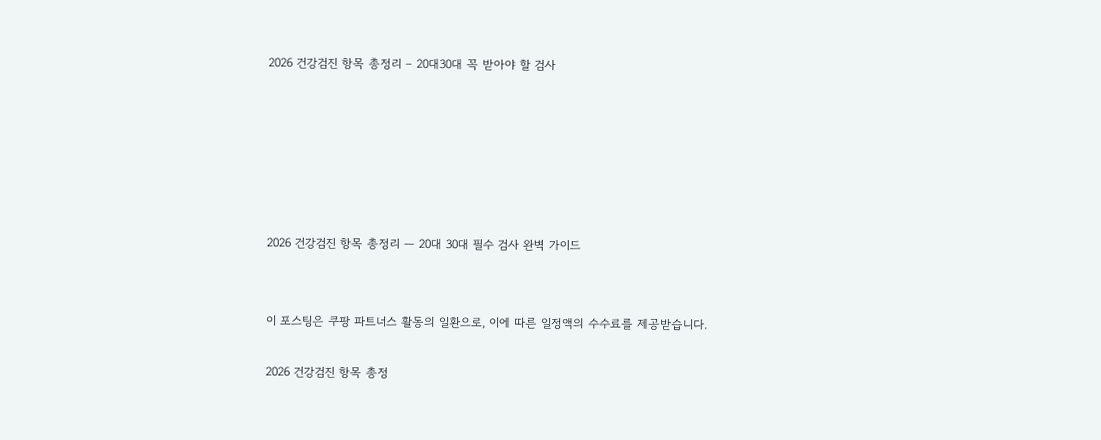2026 건강검진 항목 총정리 – 20대30대 꼭 받아야 할 검사






2026 건강검진 항목 총정리 — 20대 30대 필수 검사 완벽 가이드


이 포스팅은 쿠팡 파트너스 활동의 일환으로, 이에 따른 일정액의 수수료를 제공받습니다.

2026 건강검진 항목 총정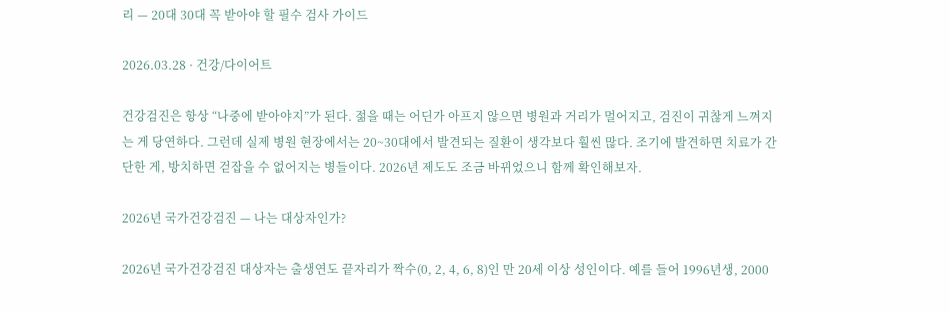리 — 20대 30대 꼭 받아야 할 필수 검사 가이드

2026.03.28 · 건강/다이어트

건강검진은 항상 “나중에 받아야지”가 된다. 젊을 때는 어딘가 아프지 않으면 병원과 거리가 멀어지고, 검진이 귀찮게 느껴지는 게 당연하다. 그런데 실제 병원 현장에서는 20~30대에서 발견되는 질환이 생각보다 훨씬 많다. 조기에 발견하면 치료가 간단한 게, 방치하면 걷잡을 수 없어지는 병들이다. 2026년 제도도 조금 바뀌었으니 함께 확인해보자.

2026년 국가건강검진 — 나는 대상자인가?

2026년 국가건강검진 대상자는 출생연도 끝자리가 짝수(0, 2, 4, 6, 8)인 만 20세 이상 성인이다. 예를 들어 1996년생, 2000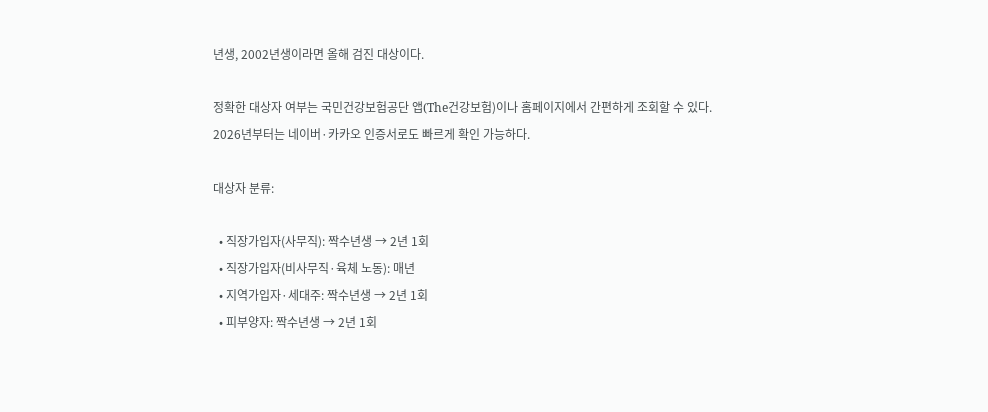년생, 2002년생이라면 올해 검진 대상이다.

정확한 대상자 여부는 국민건강보험공단 앱(The건강보험)이나 홈페이지에서 간편하게 조회할 수 있다. 2026년부터는 네이버·카카오 인증서로도 빠르게 확인 가능하다.

대상자 분류:

  • 직장가입자(사무직): 짝수년생 → 2년 1회
  • 직장가입자(비사무직·육체 노동): 매년
  • 지역가입자·세대주: 짝수년생 → 2년 1회
  • 피부양자: 짝수년생 → 2년 1회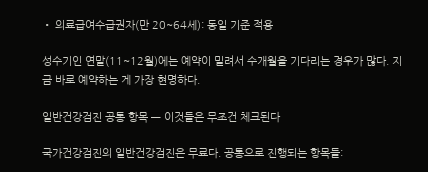• 의료급여수급권자(만 20~64세): 동일 기준 적용

성수기인 연말(11~12월)에는 예약이 밀려서 수개월을 기다리는 경우가 많다. 지금 바로 예약하는 게 가장 현명하다.

일반건강검진 공통 항목 — 이것들은 무조건 체크된다

국가건강검진의 일반건강검진은 무료다. 공통으로 진행되는 항목들: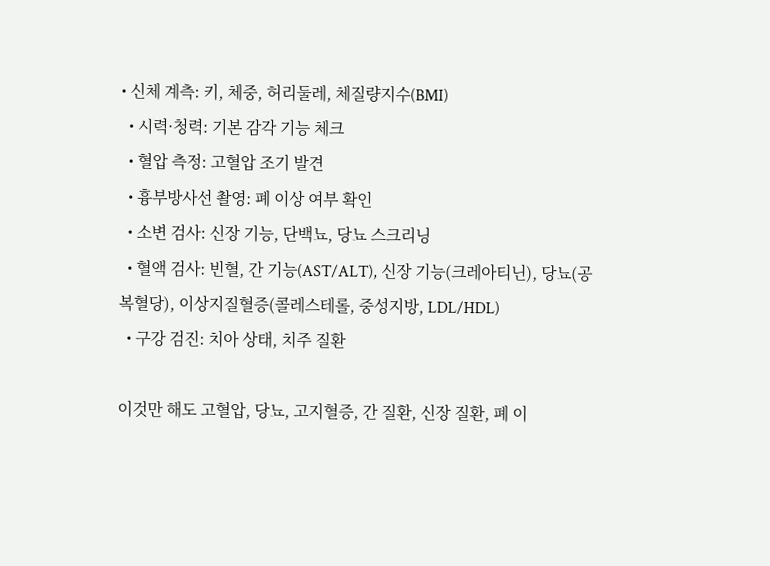• 신체 계측: 키, 체중, 허리둘레, 체질량지수(BMI)
  • 시력·청력: 기본 감각 기능 체크
  • 혈압 측정: 고혈압 조기 발견
  • 흉부방사선 촬영: 폐 이상 여부 확인
  • 소변 검사: 신장 기능, 단백뇨, 당뇨 스크리닝
  • 혈액 검사: 빈혈, 간 기능(AST/ALT), 신장 기능(크레아티닌), 당뇨(공복혈당), 이상지질혈증(콜레스테롤, 중성지방, LDL/HDL)
  • 구강 검진: 치아 상태, 치주 질환

이것만 해도 고혈압, 당뇨, 고지혈증, 간 질환, 신장 질환, 폐 이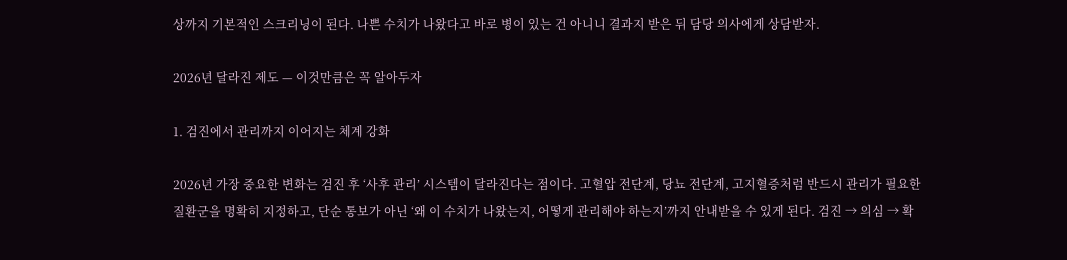상까지 기본적인 스크리닝이 된다. 나쁜 수치가 나왔다고 바로 병이 있는 건 아니니 결과지 받은 뒤 담당 의사에게 상담받자.

2026년 달라진 제도 — 이것만큼은 꼭 알아두자

1. 검진에서 관리까지 이어지는 체계 강화

2026년 가장 중요한 변화는 검진 후 ‘사후 관리’ 시스템이 달라진다는 점이다. 고혈압 전단계, 당뇨 전단계, 고지혈증처럼 반드시 관리가 필요한 질환군을 명확히 지정하고, 단순 통보가 아닌 ‘왜 이 수치가 나왔는지, 어떻게 관리해야 하는지’까지 안내받을 수 있게 된다. 검진 → 의심 → 확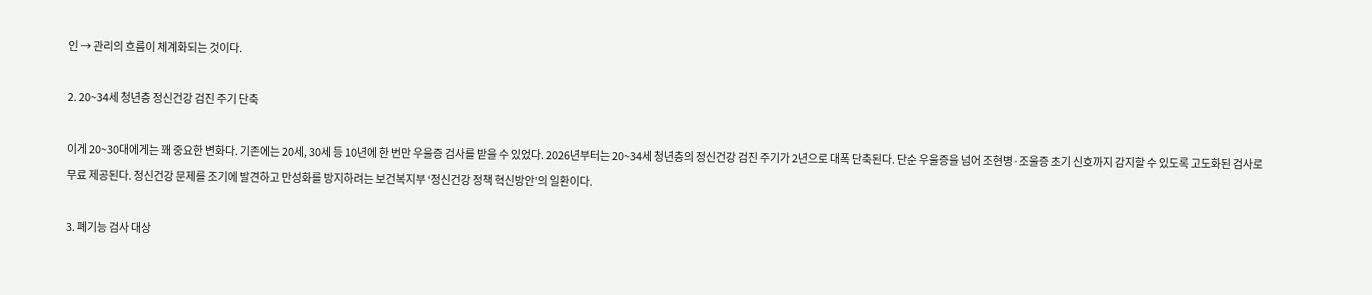인 → 관리의 흐름이 체계화되는 것이다.

2. 20~34세 청년층 정신건강 검진 주기 단축

이게 20~30대에게는 꽤 중요한 변화다. 기존에는 20세, 30세 등 10년에 한 번만 우울증 검사를 받을 수 있었다. 2026년부터는 20~34세 청년층의 정신건강 검진 주기가 2년으로 대폭 단축된다. 단순 우울증을 넘어 조현병·조울증 초기 신호까지 감지할 수 있도록 고도화된 검사로 무료 제공된다. 정신건강 문제를 조기에 발견하고 만성화를 방지하려는 보건복지부 ‘정신건강 정책 혁신방안’의 일환이다.

3. 폐기능 검사 대상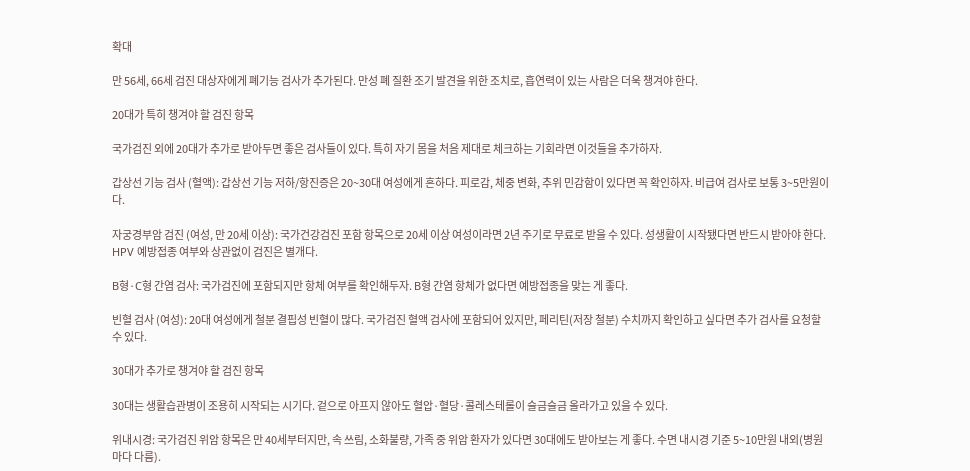확대

만 56세, 66세 검진 대상자에게 폐기능 검사가 추가된다. 만성 폐 질환 조기 발견을 위한 조치로, 흡연력이 있는 사람은 더욱 챙겨야 한다.

20대가 특히 챙겨야 할 검진 항목

국가검진 외에 20대가 추가로 받아두면 좋은 검사들이 있다. 특히 자기 몸을 처음 제대로 체크하는 기회라면 이것들을 추가하자.

갑상선 기능 검사 (혈액): 갑상선 기능 저하/항진증은 20~30대 여성에게 흔하다. 피로감, 체중 변화, 추위 민감함이 있다면 꼭 확인하자. 비급여 검사로 보통 3~5만원이다.

자궁경부암 검진 (여성, 만 20세 이상): 국가건강검진 포함 항목으로 20세 이상 여성이라면 2년 주기로 무료로 받을 수 있다. 성생활이 시작됐다면 반드시 받아야 한다. HPV 예방접종 여부와 상관없이 검진은 별개다.

B형·C형 간염 검사: 국가검진에 포함되지만 항체 여부를 확인해두자. B형 간염 항체가 없다면 예방접종을 맞는 게 좋다.

빈혈 검사 (여성): 20대 여성에게 철분 결핍성 빈혈이 많다. 국가검진 혈액 검사에 포함되어 있지만, 페리틴(저장 철분) 수치까지 확인하고 싶다면 추가 검사를 요청할 수 있다.

30대가 추가로 챙겨야 할 검진 항목

30대는 생활습관병이 조용히 시작되는 시기다. 겉으로 아프지 않아도 혈압·혈당·콜레스테롤이 슬금슬금 올라가고 있을 수 있다.

위내시경: 국가검진 위암 항목은 만 40세부터지만, 속 쓰림, 소화불량, 가족 중 위암 환자가 있다면 30대에도 받아보는 게 좋다. 수면 내시경 기준 5~10만원 내외(병원마다 다름).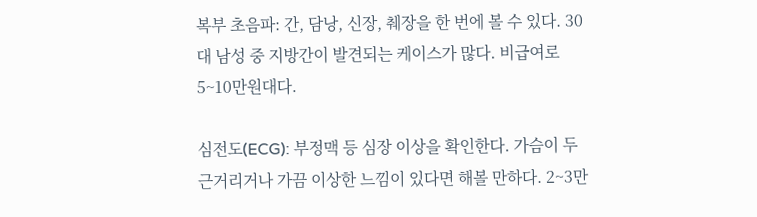복부 초음파: 간, 담낭, 신장, 췌장을 한 번에 볼 수 있다. 30대 남성 중 지방간이 발견되는 케이스가 많다. 비급여로 5~10만원대다.

심전도(ECG): 부정맥 등 심장 이상을 확인한다. 가슴이 두근거리거나 가끔 이상한 느낌이 있다면 해볼 만하다. 2~3만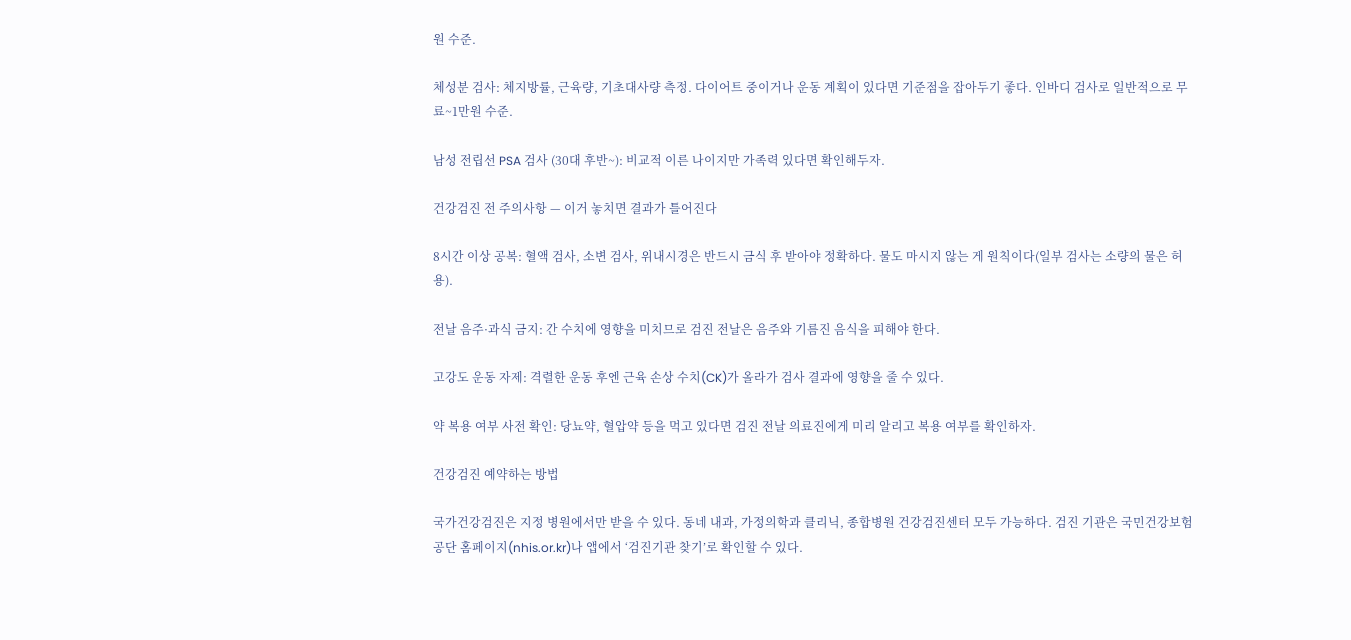원 수준.

체성분 검사: 체지방률, 근육량, 기초대사량 측정. 다이어트 중이거나 운동 계획이 있다면 기준점을 잡아두기 좋다. 인바디 검사로 일반적으로 무료~1만원 수준.

남성 전립선 PSA 검사 (30대 후반~): 비교적 이른 나이지만 가족력 있다면 확인해두자.

건강검진 전 주의사항 — 이거 놓치면 결과가 틀어진다

8시간 이상 공복: 혈액 검사, 소변 검사, 위내시경은 반드시 금식 후 받아야 정확하다. 물도 마시지 않는 게 원칙이다(일부 검사는 소량의 물은 허용).

전날 음주·과식 금지: 간 수치에 영향을 미치므로 검진 전날은 음주와 기름진 음식을 피해야 한다.

고강도 운동 자제: 격렬한 운동 후엔 근육 손상 수치(CK)가 올라가 검사 결과에 영향을 줄 수 있다.

약 복용 여부 사전 확인: 당뇨약, 혈압약 등을 먹고 있다면 검진 전날 의료진에게 미리 알리고 복용 여부를 확인하자.

건강검진 예약하는 방법

국가건강검진은 지정 병원에서만 받을 수 있다. 동네 내과, 가정의학과 클리닉, 종합병원 건강검진센터 모두 가능하다. 검진 기관은 국민건강보험공단 홈페이지(nhis.or.kr)나 앱에서 ‘검진기관 찾기’로 확인할 수 있다.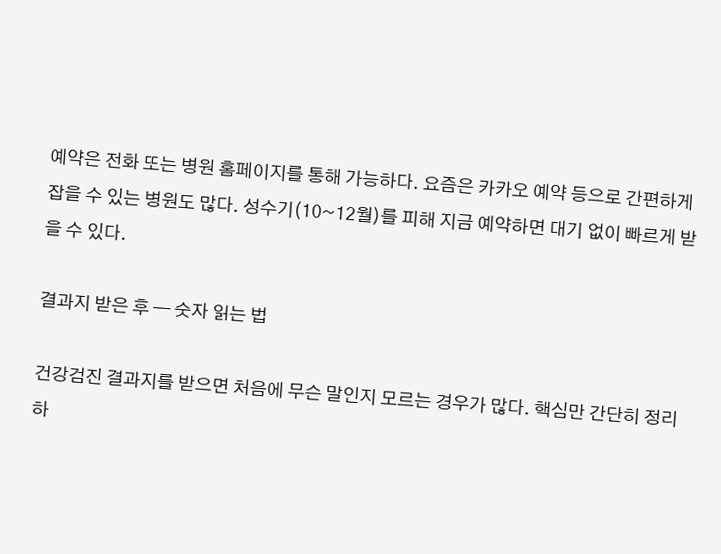예약은 전화 또는 병원 홈페이지를 통해 가능하다. 요즘은 카카오 예약 등으로 간편하게 잡을 수 있는 병원도 많다. 성수기(10~12월)를 피해 지금 예약하면 대기 없이 빠르게 받을 수 있다.

결과지 받은 후 — 숫자 읽는 법

건강검진 결과지를 받으면 처음에 무슨 말인지 모르는 경우가 많다. 핵심만 간단히 정리하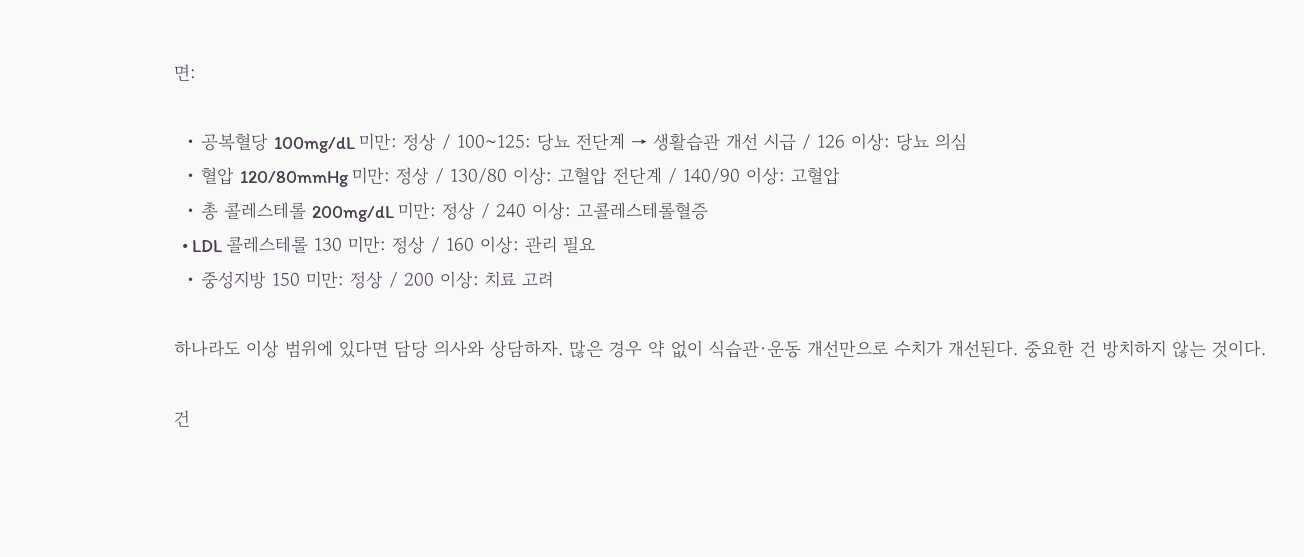면:

  • 공복혈당 100mg/dL 미만: 정상 / 100~125: 당뇨 전단계 → 생활습관 개선 시급 / 126 이상: 당뇨 의심
  • 혈압 120/80mmHg 미만: 정상 / 130/80 이상: 고혈압 전단계 / 140/90 이상: 고혈압
  • 총 콜레스테롤 200mg/dL 미만: 정상 / 240 이상: 고콜레스테롤혈증
  • LDL 콜레스테롤 130 미만: 정상 / 160 이상: 관리 필요
  • 중성지방 150 미만: 정상 / 200 이상: 치료 고려

하나라도 이상 범위에 있다면 담당 의사와 상담하자. 많은 경우 약 없이 식습관·운동 개선만으로 수치가 개선된다. 중요한 건 방치하지 않는 것이다.

건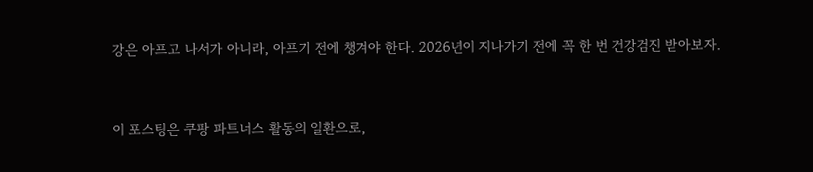강은 아프고 나서가 아니라, 아프기 전에 챙겨야 한다. 2026년이 지나가기 전에 꼭 한 번 건강검진 받아보자.


이 포스팅은 쿠팡 파트너스 활동의 일환으로,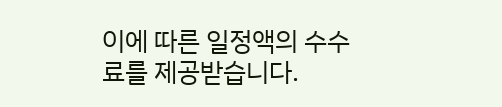이에 따른 일정액의 수수료를 제공받습니다.